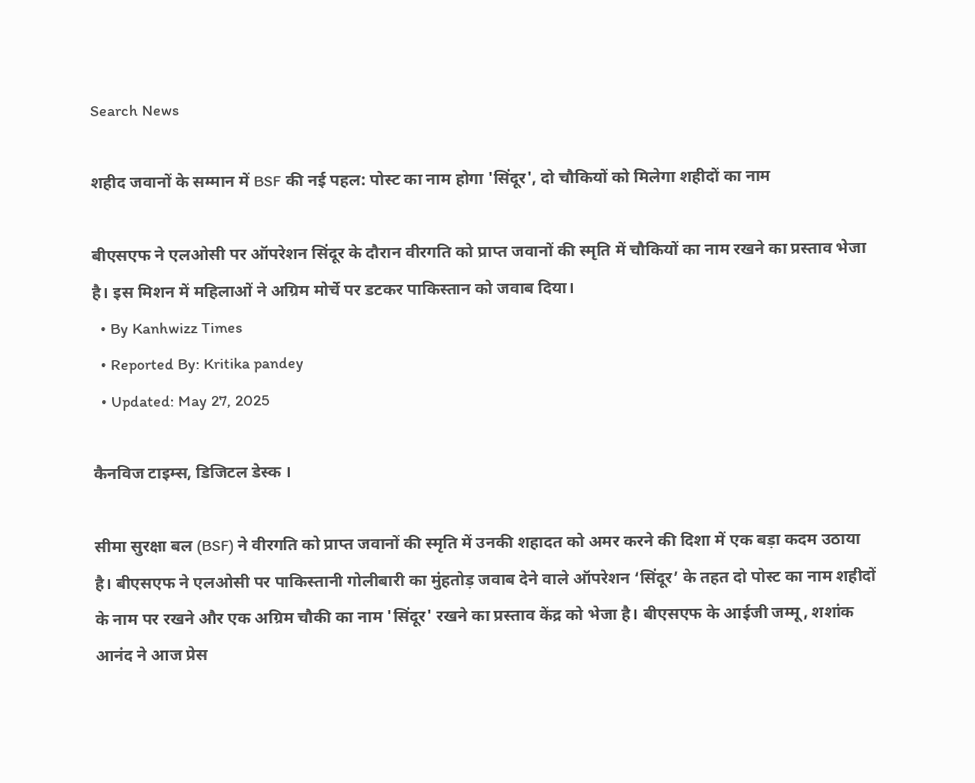Search News

शहीद जवानों के सम्मान में BSF की नई पहल: पोस्ट का नाम होगा 'सिंदूर', दो चौकियों को मिलेगा शहीदों का नाम

बीएसएफ ने एलओसी पर ऑपरेशन सिंदूर के दौरान वीरगति को प्राप्त जवानों की स्मृति में चौकियों का नाम रखने का प्रस्ताव भेजा है। इस मिशन में महिलाओं ने अग्रिम मोर्चे पर डटकर पाकिस्तान को जवाब दिया।
  • By Kanhwizz Times
  • Reported By: Kritika pandey
  • Updated: May 27, 2025

कैनविज टाइम्स, डिजिटल डेस्क ।

सीमा सुरक्षा बल (BSF) ने वीरगति को प्राप्त जवानों की स्मृति में उनकी शहादत को अमर करने की दिशा में एक बड़ा कदम उठाया है। बीएसएफ ने एलओसी पर पाकिस्तानी गोलीबारी का मुंहतोड़ जवाब देने वाले ऑपरेशन ‘सिंदूर’ के तहत दो पोस्ट का नाम शहीदों के नाम पर रखने और एक अग्रिम चौकी का नाम 'सिंदूर' रखने का प्रस्ताव केंद्र को भेजा है। बीएसएफ के आईजी जम्मू, शशांक आनंद ने आज प्रेस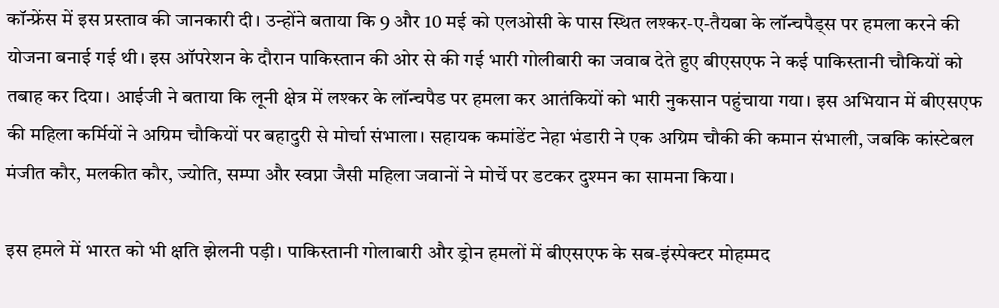कॉन्फ्रेंस में इस प्रस्ताव की जानकारी दी। उन्होंने बताया कि 9 और 10 मई को एलओसी के पास स्थित लश्कर-ए-तैयबा के लॉन्चपैड्स पर हमला करने की योजना बनाई गई थी। इस ऑपरेशन के दौरान पाकिस्तान की ओर से की गई भारी गोलीबारी का जवाब देते हुए बीएसएफ ने कई पाकिस्तानी चौकियों को तबाह कर दिया। आईजी ने बताया कि लूनी क्षेत्र में लश्कर के लॉन्चपैड पर हमला कर आतंकियों को भारी नुकसान पहुंचाया गया। इस अभियान में बीएसएफ की महिला कर्मियों ने अग्रिम चौकियों पर बहादुरी से मोर्चा संभाला। सहायक कमांडेंट नेहा भंडारी ने एक अग्रिम चौकी की कमान संभाली, जबकि कांस्टेबल मंजीत कौर, मलकीत कौर, ज्योति, सम्पा और स्वप्ना जैसी महिला जवानों ने मोर्चे पर डटकर दुश्मन का सामना किया।

इस हमले में भारत को भी क्षति झेलनी पड़ी। पाकिस्तानी गोलाबारी और ड्रोन हमलों में बीएसएफ के सब-इंस्पेक्टर मोहम्मद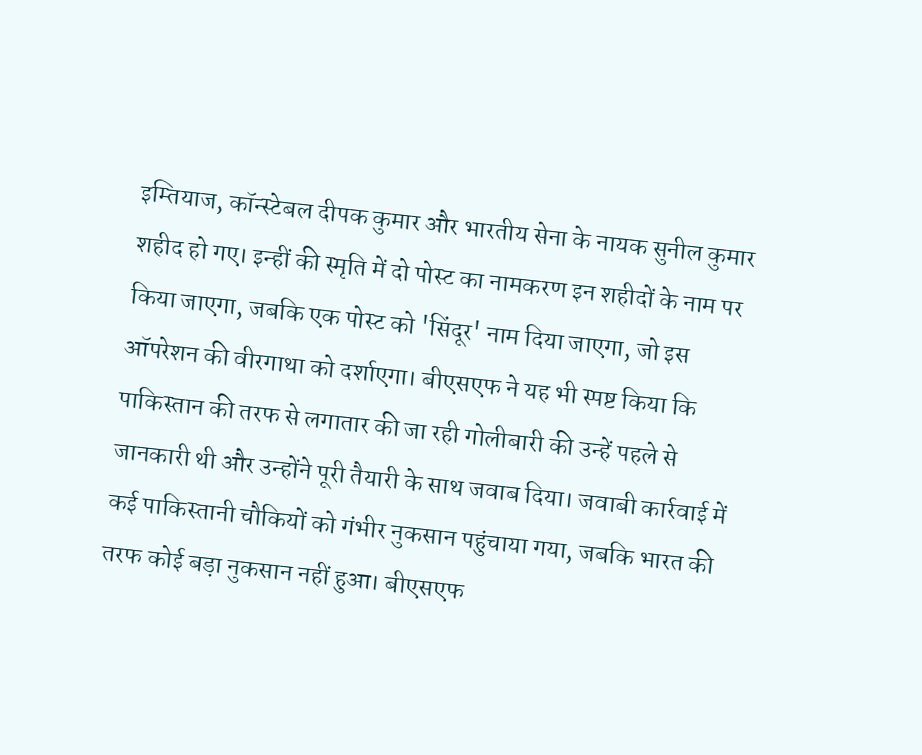इम्तियाज, कॉन्स्टेबल दीपक कुमार और भारतीय सेना के नायक सुनील कुमार शहीद हो गए। इन्हीं की स्मृति में दो पोस्ट का नामकरण इन शहीदों के नाम पर किया जाएगा, जबकि एक पोस्ट को 'सिंदूर' नाम दिया जाएगा, जो इस ऑपरेशन की वीरगाथा को दर्शाएगा। बीएसएफ ने यह भी स्पष्ट किया कि पाकिस्तान की तरफ से लगातार की जा रही गोलीबारी की उन्हें पहले से जानकारी थी और उन्होंने पूरी तैयारी के साथ जवाब दिया। जवाबी कार्रवाई में कई पाकिस्तानी चौकियों को गंभीर नुकसान पहुंचाया गया, जबकि भारत की तरफ कोई बड़ा नुकसान नहीं हुआ। बीएसएफ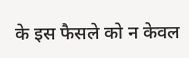के इस फैसले को न केवल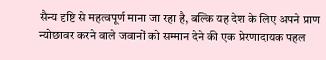सैन्य दृष्टि से महत्वपूर्ण माना जा रहा है, बल्कि यह देश के लिए अपने प्राण न्योछावर करने वाले जवानों को सम्मान देने की एक प्रेरणादायक पहल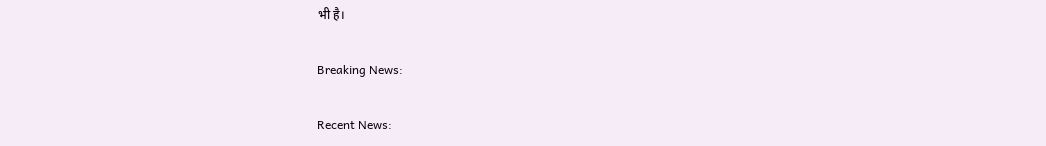भी है।

Breaking News:

Recent News: